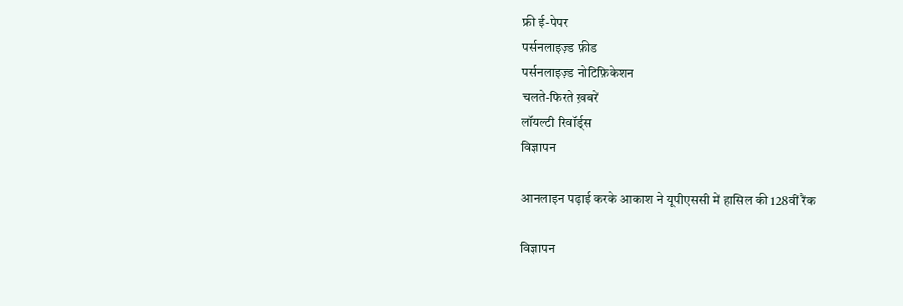फ्री ई-पेपर
पर्सनलाइज़्ड फ़ीड
पर्सनलाइज़्ड नोटिफ़िकेशन
चलते-फिरते ख़बरें
लॉयल्टी रिवॉर्ड्स
विज्ञापन

आनलाइन पढ़ाई करके आकाश ने यूपीएससी में हासिल की 128वीं रैंक

विज्ञापन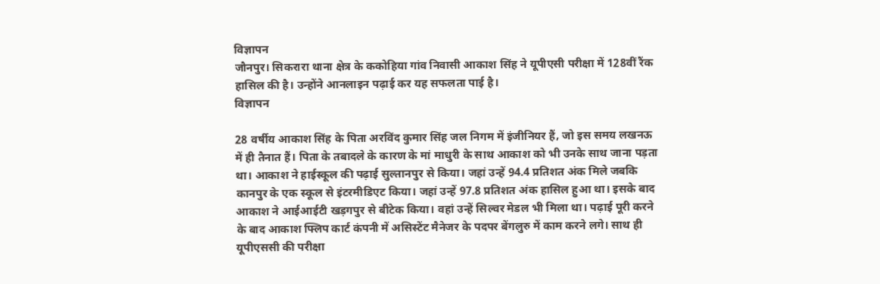विज्ञापन
जौनपुर। सिकरारा थाना क्षेत्र के ककोहिया गांव निवासी आकाश सिंह ने यूपीएसी परीक्षा में 128वीं रैंक हासिल की है। उन्होंने आनलाइन पढ़ाई कर यह सफलता पाई है।
विज्ञापन

28 वर्षीय आकाश सिंह के पिता अरविंद कुमार सिंह जल निगम में इंजीनियर हैं, जो इस समय लखनऊ में ही तैनात हैं। पिता के तबादले के कारण के मां माधुरी के साथ आकाश को भी उनके साथ जाना पड़ता था। आकाश ने हाईस्कूल की पढ़ाई सुल्तानपुर से किया। जहां उन्हें 94.4 प्रतिशत अंक मिले जबकि कानपुर के एक स्कूल से इंटरमीडिएट किया। जहां उन्हें 97.8 प्रतिशत अंक हासिल हुआ था। इसके बाद आकाश ने आईआईटी खड़गपुर से बीटेक किया। वहां उन्हें सिल्वर मेडल भी मिला था। पढ़ाई पूरी करने के बाद आकाश फ्लिप कार्ट कंपनी में असिस्टेंट मैनेजर के पदपर बेंगलुरु में काम करने लगे। साथ ही यूपीएससी की परीक्षा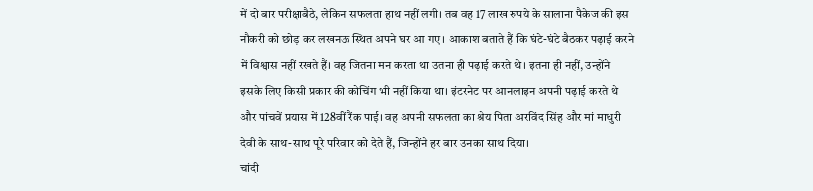में दो बार परीक्षाबैठे, लेकिन सफलता हाथ नहीं लगी। तब वह 17 लाख रुपये के सालाना पैकेज की इस नौकरी को छोड़ कर लखनऊ स्थित अपने घर आ गए। आकाश बताते हैं कि घंटे-घंटे बैठकर पढ़ाई करने में विश्वास नहीं रखते हैं। वह जितना मन करता था उतना ही पढ़ाई करते थे। इतना ही नहीं, उन्होंने इसके लिए किसी प्रकार की कोचिंग भी नहीं किया था। इंटरनेट पर आनलाइन अपनी पढ़ाई करते थे और पांचवें प्रयास में 128वीं रैंक पाई। वह अपनी सफलता का श्रेय पिता अरविंद सिंह और मां माधुरी देवी के साथ-साथ पूरे परिवार को देते हैं, जिन्होंने हर बार उनका साथ दिया।
चांदी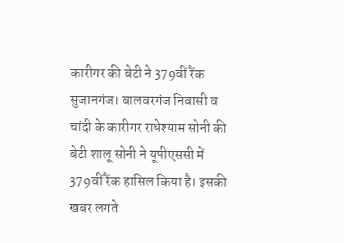कारीगर की बेटी ने 379वीं रैंक
सुजानगंज। बालवरगंज निवासी व चांदी के कारीगर राधेश्याम सोनी की बेटी शालू सोनी ने यूपीएससी में 379वीं रैंक हासिल किया है। इसकी खबर लगते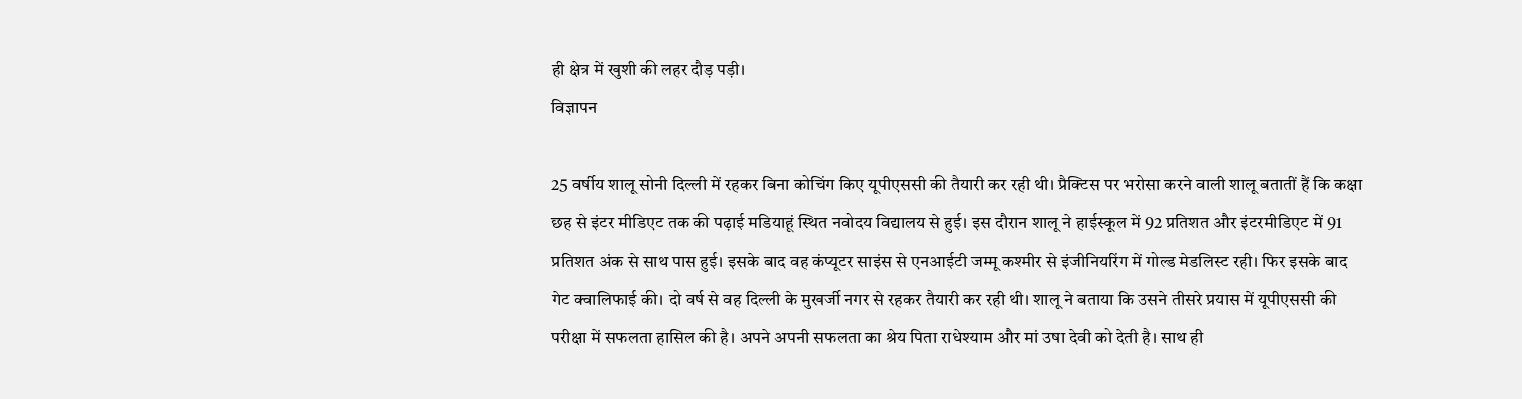ही क्षेत्र में खुशी की लहर दौड़ पड़ी।
विज्ञापन

25 वर्षीय शालू सोनी दिल्ली में रहकर बिना कोचिंग किए यूपीएससी की तैयारी कर रही थी। प्रैक्टिस पर भरोसा करने वाली शालू बतातीं हैं कि कक्षा छह से इंटर मीडिएट तक की पढ़ाई मडियाहूं स्थित नवोदय विद्यालय से हुई। इस दौरान शालू ने हाईस्कूल में 92 प्रतिशत और इंटरमीडिएट में 91 प्रतिशत अंक से साथ पास हुई। इसके बाद वह कंप्यूटर साइंस से एनआईटी जम्मू कश्मीर से इंजीनियरिंग में गोल्ड मेडलिस्ट रही। फिर इसके बाद गेट क्वालिफाई की। दो वर्ष से वह दिल्ली के मुखर्जी नगर से रहकर तैयारी कर रही थी। शालू ने बताया कि उसने तीसरे प्रयास में यूपीएससी की परीक्षा में सफलता हासिल की है। अपने अपनी सफलता का श्रेय पिता राधेश्याम और मां उषा देवी को देती है। साथ ही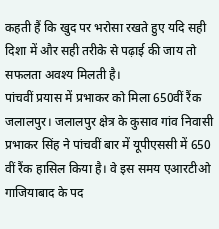कहती हैं कि खुद पर भरोसा रखते हुए यदि सही दिशा में और सही तरीके से पढ़ाई की जाय तो सफलता अवश्य मिलती है।
पांचवीं प्रयास में प्रभाकर को मिला 650वीं रैंक
जलालपुर। जलालपुर क्षेत्र के कुसाव गांव निवासी प्रभाकर सिंह ने पांचवीं बार में यूपीएससी में 650 वीं रैंक हासिल किया है। वे इस समय एआरटीओ गाजियाबाद के पद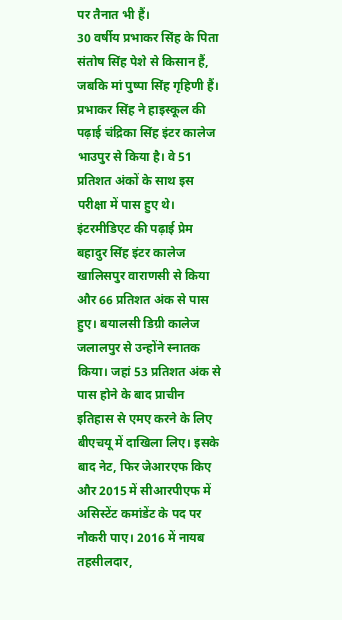पर तैनात भी हैं।
30 वर्षीय प्रभाकर सिंह के पिता संतोष सिंह पेशे से किसान हैं, जबकि मां पुष्पा सिंह गृहिणी हैं। प्रभाकर सिंह ने हाइस्कूल की पढ़ाई चंद्रिका सिंह इंटर कालेज भाउपुर से किया है। वे 51 प्रतिशत अंकों के साथ इस परीक्षा में पास हुए थे। इंटरमीडिएट की पढ़ाई प्रेम बहादुर सिंह इंटर कालेज खालिसपुर वाराणसी से किया और 66 प्रतिशत अंक से पास हुए। बयालसी डिग्री कालेज जलालपुर से उन्होंने स्नातक किया। जहां 53 प्रतिशत अंक से पास होने के बाद प्राचीन इतिहास से एमए करने के लिए बीएचयू में दाखिला लिए। इसके बाद नेट, फिर जेआरएफ किए और 2015 में सीआरपीएफ में असिस्टेंट कमांडेंट के पद पर नौकरी पाए। 2016 में नायब तहसीलदार,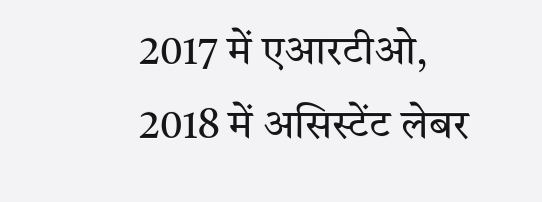2017 में एआरटीओ, 2018 में असिस्टेंट लेबर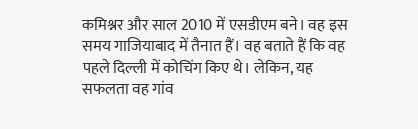कमिश्नर और साल 2010 में एसडीएम बने। वह इस समय गाजियाबाद में तैनात हैं। वह बताते हैं कि वह पहले दिल्ली में कोचिंग किए थे। लेकिन, यह सफलता वह गांव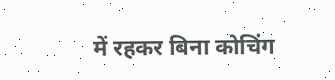में रहकर बिना कोचिंग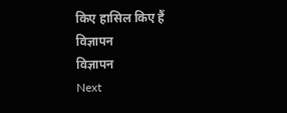किए हासिल किए हैं
विज्ञापन
विज्ञापन
Next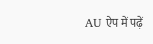AU ऐप में पढ़ें